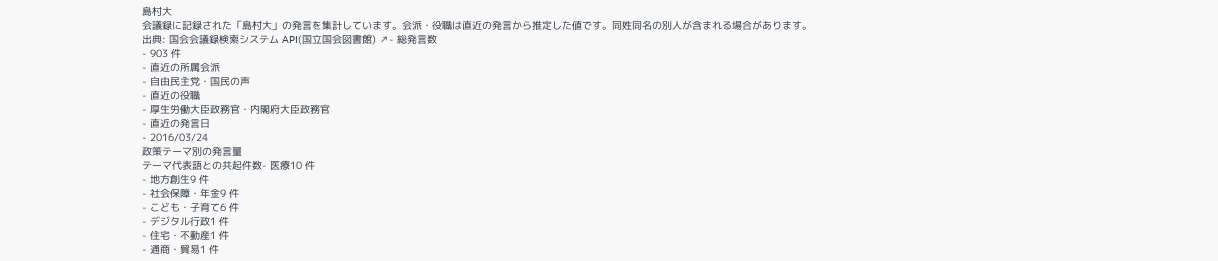島村大
会議録に記録された「島村大」の発言を集計しています。会派・役職は直近の発言から推定した値です。同姓同名の別人が含まれる場合があります。
出典: 国会会議録検索システム API(国立国会図書館) ↗- 総発言数
- 903 件
- 直近の所属会派
- 自由民主党・国民の声
- 直近の役職
- 厚生労働大臣政務官・内閣府大臣政務官
- 直近の発言日
- 2016/03/24
政策テーマ別の発言量
テーマ代表語との共起件数- 医療10 件
- 地方創生9 件
- 社会保障・年金9 件
- こども・子育て6 件
- デジタル行政1 件
- 住宅・不動産1 件
- 通商・貿易1 件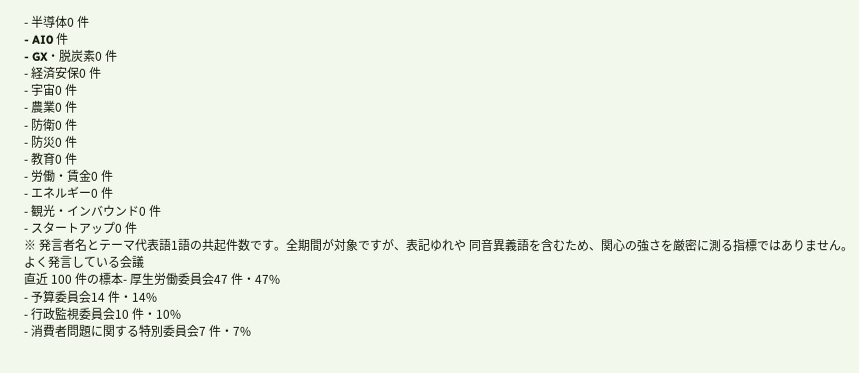- 半導体0 件
- AI0 件
- GX・脱炭素0 件
- 経済安保0 件
- 宇宙0 件
- 農業0 件
- 防衛0 件
- 防災0 件
- 教育0 件
- 労働・賃金0 件
- エネルギー0 件
- 観光・インバウンド0 件
- スタートアップ0 件
※ 発言者名とテーマ代表語1語の共起件数です。全期間が対象ですが、表記ゆれや 同音異義語を含むため、関心の強さを厳密に測る指標ではありません。
よく発言している会議
直近 100 件の標本- 厚生労働委員会47 件・47%
- 予算委員会14 件・14%
- 行政監視委員会10 件・10%
- 消費者問題に関する特別委員会7 件・7%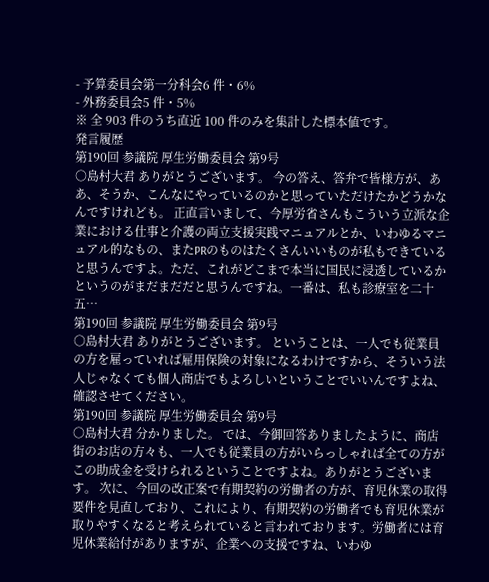- 予算委員会第一分科会6 件・6%
- 外務委員会5 件・5%
※ 全 903 件のうち直近 100 件のみを集計した標本値です。
発言履歴
第190回 参議院 厚生労働委員会 第9号
○島村大君 ありがとうございます。 今の答え、答弁で皆様方が、ああ、そうか、こんなにやっているのかと思っていただけたかどうかなんですけれども。 正直言いまして、今厚労省さんもこういう立派な企業における仕事と介護の両立支援実践マニュアルとか、いわゆるマニュアル的なもの、またPRのものはたくさんいいものが私もできていると思うんですよ。ただ、これがどこまで本当に国民に浸透しているかというのがまだまだだと思うんですね。一番は、私も診療室を二十五…
第190回 参議院 厚生労働委員会 第9号
○島村大君 ありがとうございます。 ということは、一人でも従業員の方を雇っていれば雇用保険の対象になるわけですから、そういう法人じゃなくても個人商店でもよろしいということでいいんですよね、確認させてください。
第190回 参議院 厚生労働委員会 第9号
○島村大君 分かりました。 では、今御回答ありましたように、商店街のお店の方々も、一人でも従業員の方がいらっしゃれば全ての方がこの助成金を受けられるということですよね。ありがとうございます。 次に、今回の改正案で有期契約の労働者の方が、育児休業の取得要件を見直しており、これにより、有期契約の労働者でも育児休業が取りやすくなると考えられていると言われております。労働者には育児休業給付がありますが、企業への支援ですね、いわゆ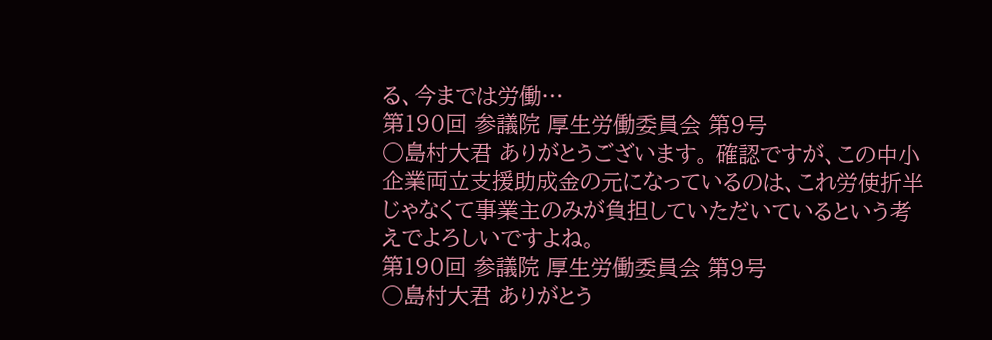る、今までは労働…
第190回 参議院 厚生労働委員会 第9号
○島村大君 ありがとうございます。 確認ですが、この中小企業両立支援助成金の元になっているのは、これ労使折半じゃなくて事業主のみが負担していただいているという考えでよろしいですよね。
第190回 参議院 厚生労働委員会 第9号
○島村大君 ありがとう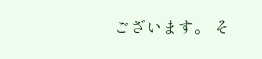ございます。 そ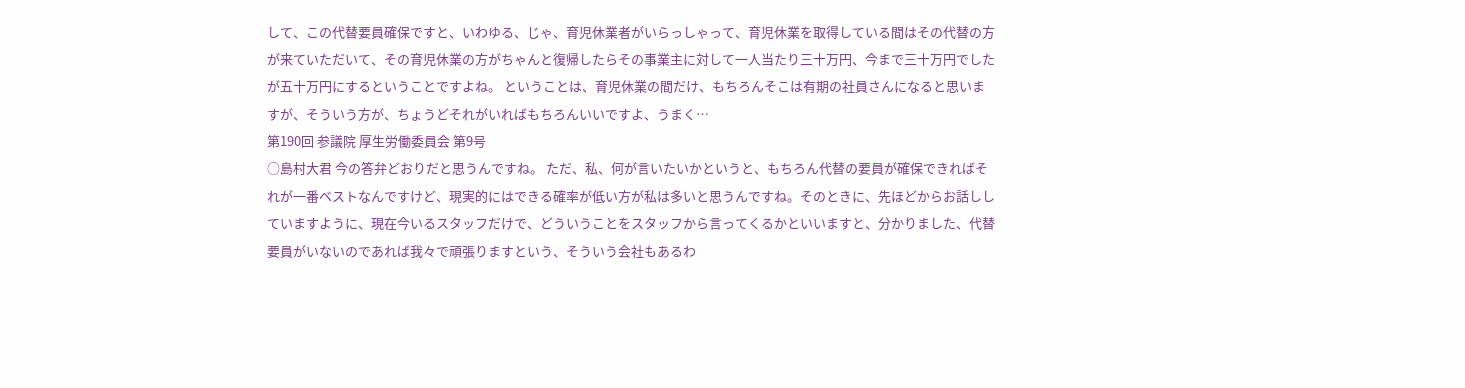して、この代替要員確保ですと、いわゆる、じゃ、育児休業者がいらっしゃって、育児休業を取得している間はその代替の方が来ていただいて、その育児休業の方がちゃんと復帰したらその事業主に対して一人当たり三十万円、今まで三十万円でしたが五十万円にするということですよね。 ということは、育児休業の間だけ、もちろんそこは有期の社員さんになると思いますが、そういう方が、ちょうどそれがいればもちろんいいですよ、うまく…
第190回 参議院 厚生労働委員会 第9号
○島村大君 今の答弁どおりだと思うんですね。 ただ、私、何が言いたいかというと、もちろん代替の要員が確保できればそれが一番ベストなんですけど、現実的にはできる確率が低い方が私は多いと思うんですね。そのときに、先ほどからお話ししていますように、現在今いるスタッフだけで、どういうことをスタッフから言ってくるかといいますと、分かりました、代替要員がいないのであれば我々で頑張りますという、そういう会社もあるわ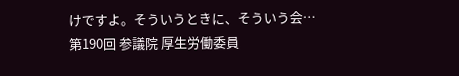けですよ。そういうときに、そういう会…
第190回 参議院 厚生労働委員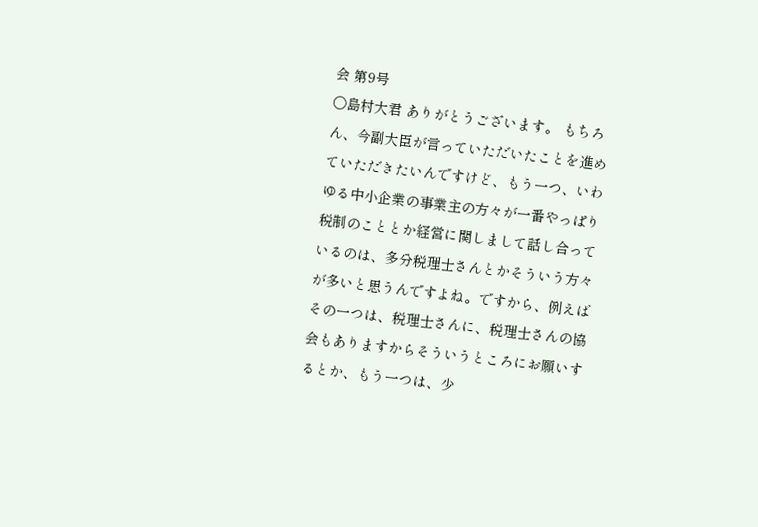会 第9号
○島村大君 ありがとうございます。 もちろん、今副大臣が言っていただいたことを進めていただきたいんですけど、もう一つ、いわゆる中小企業の事業主の方々が一番やっぱり税制のこととか経営に関しまして話し合っているのは、多分税理士さんとかそういう方々が多いと思うんですよね。ですから、例えばその一つは、税理士さんに、税理士さんの協会もありますからそういうところにお願いするとか、もう一つは、少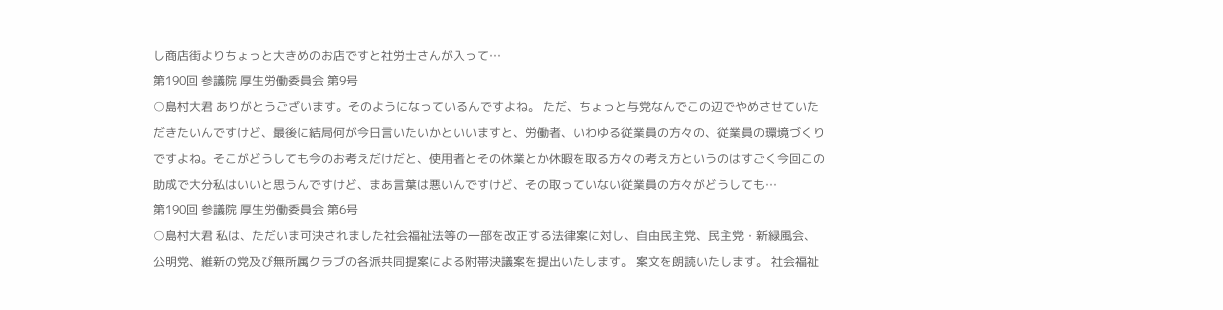し商店街よりちょっと大きめのお店ですと社労士さんが入って…
第190回 参議院 厚生労働委員会 第9号
○島村大君 ありがとうございます。そのようになっているんですよね。 ただ、ちょっと与党なんでこの辺でやめさせていただきたいんですけど、最後に結局何が今日言いたいかといいますと、労働者、いわゆる従業員の方々の、従業員の環境づくりですよね。そこがどうしても今のお考えだけだと、使用者とその休業とか休暇を取る方々の考え方というのはすごく今回この助成で大分私はいいと思うんですけど、まあ言葉は悪いんですけど、その取っていない従業員の方々がどうしても…
第190回 参議院 厚生労働委員会 第6号
○島村大君 私は、ただいま可決されました社会福祉法等の一部を改正する法律案に対し、自由民主党、民主党・新緑風会、公明党、維新の党及び無所属クラブの各派共同提案による附帯決議案を提出いたします。 案文を朗読いたします。 社会福祉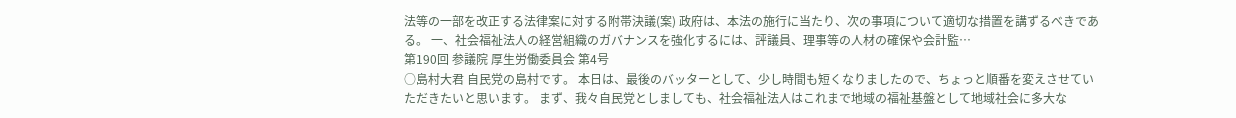法等の一部を改正する法律案に対する附帯決議(案) 政府は、本法の施行に当たり、次の事項について適切な措置を講ずるべきである。 一、社会福祉法人の経営組織のガバナンスを強化するには、評議員、理事等の人材の確保や会計監…
第190回 参議院 厚生労働委員会 第4号
○島村大君 自民党の島村です。 本日は、最後のバッターとして、少し時間も短くなりましたので、ちょっと順番を変えさせていただきたいと思います。 まず、我々自民党としましても、社会福祉法人はこれまで地域の福祉基盤として地域社会に多大な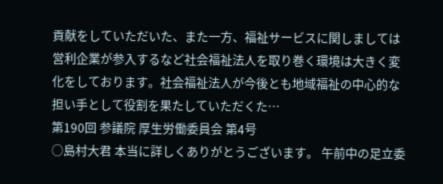貢献をしていただいた、また一方、福祉サービスに関しましては営利企業が参入するなど社会福祉法人を取り巻く環境は大きく変化をしております。社会福祉法人が今後とも地域福祉の中心的な担い手として役割を果たしていただくた…
第190回 参議院 厚生労働委員会 第4号
○島村大君 本当に詳しくありがとうございます。 午前中の足立委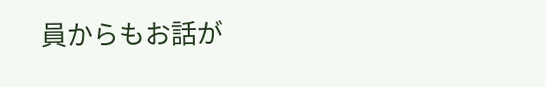員からもお話が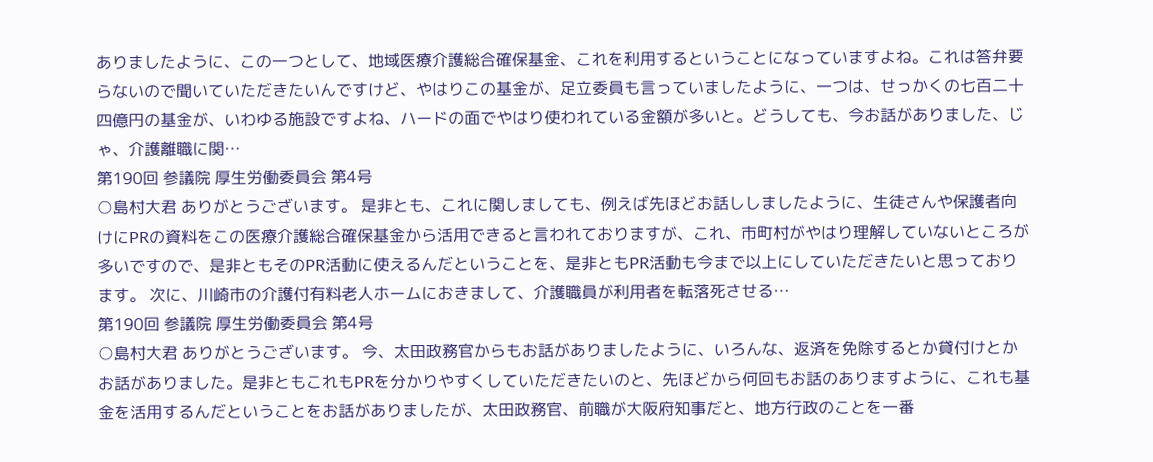ありましたように、この一つとして、地域医療介護総合確保基金、これを利用するということになっていますよね。これは答弁要らないので聞いていただきたいんですけど、やはりこの基金が、足立委員も言っていましたように、一つは、せっかくの七百二十四億円の基金が、いわゆる施設ですよね、ハードの面でやはり使われている金額が多いと。どうしても、今お話がありました、じゃ、介護離職に関…
第190回 参議院 厚生労働委員会 第4号
○島村大君 ありがとうございます。 是非とも、これに関しましても、例えば先ほどお話ししましたように、生徒さんや保護者向けにPRの資料をこの医療介護総合確保基金から活用できると言われておりますが、これ、市町村がやはり理解していないところが多いですので、是非ともそのPR活動に使えるんだということを、是非ともPR活動も今まで以上にしていただきたいと思っております。 次に、川崎市の介護付有料老人ホームにおきまして、介護職員が利用者を転落死させる…
第190回 参議院 厚生労働委員会 第4号
○島村大君 ありがとうございます。 今、太田政務官からもお話がありましたように、いろんな、返済を免除するとか貸付けとかお話がありました。是非ともこれもPRを分かりやすくしていただきたいのと、先ほどから何回もお話のありますように、これも基金を活用するんだということをお話がありましたが、太田政務官、前職が大阪府知事だと、地方行政のことを一番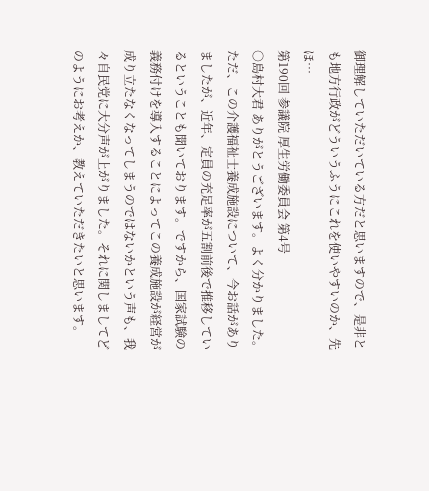御理解していただいている方だと思いますので、是非とも地方行政がどういうふうにこれを使いやすいのか、先ほ…
第190回 参議院 厚生労働委員会 第4号
○島村大君 ありがとうございます。よく分かりました。 ただ、この介護福祉士養成施設について、今お話がありましたが、近年、定員の充足率が五割前後で推移しているということも聞いております。ですから、国家試験の義務付けを導入することによってこの養成施設が経営が成り立たなくなってしまうのではないかという声も、我々自民党に大分声が上がりました。それに関しましてどのようにお考えか、教えていただきたいと思います。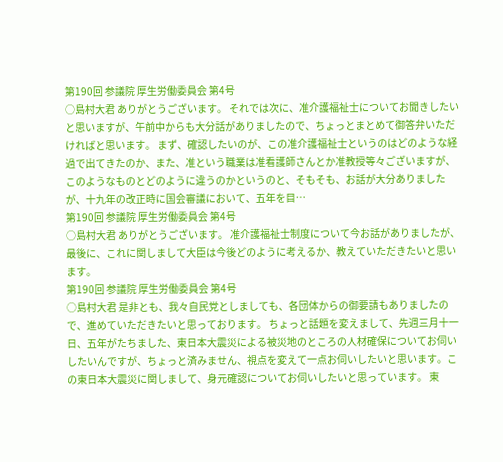第190回 参議院 厚生労働委員会 第4号
○島村大君 ありがとうございます。 それでは次に、准介護福祉士についてお聞きしたいと思いますが、午前中からも大分話がありましたので、ちょっとまとめて御答弁いただければと思います。 まず、確認したいのが、この准介護福祉士というのはどのような経過で出てきたのか、また、准という職業は准看護師さんとか准教授等々ございますが、このようなものとどのように違うのかというのと、そもそも、お話が大分ありましたが、十九年の改正時に国会審議において、五年を目…
第190回 参議院 厚生労働委員会 第4号
○島村大君 ありがとうございます。 准介護福祉士制度について今お話がありましたが、最後に、これに関しまして大臣は今後どのように考えるか、教えていただきたいと思います。
第190回 参議院 厚生労働委員会 第4号
○島村大君 是非とも、我々自民党としましても、各団体からの御要請もありましたので、進めていただきたいと思っております。 ちょっと話題を変えまして、先週三月十一日、五年がたちました、東日本大震災による被災地のところの人材確保についてお伺いしたいんですが、ちょっと済みません、視点を変えて一点お伺いしたいと思います。この東日本大震災に関しまして、身元確認についてお伺いしたいと思っています。 東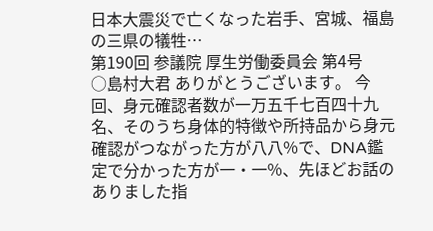日本大震災で亡くなった岩手、宮城、福島の三県の犠牲…
第190回 参議院 厚生労働委員会 第4号
○島村大君 ありがとうございます。 今回、身元確認者数が一万五千七百四十九名、そのうち身体的特徴や所持品から身元確認がつながった方が八八%で、DNA鑑定で分かった方が一・一%、先ほどお話のありました指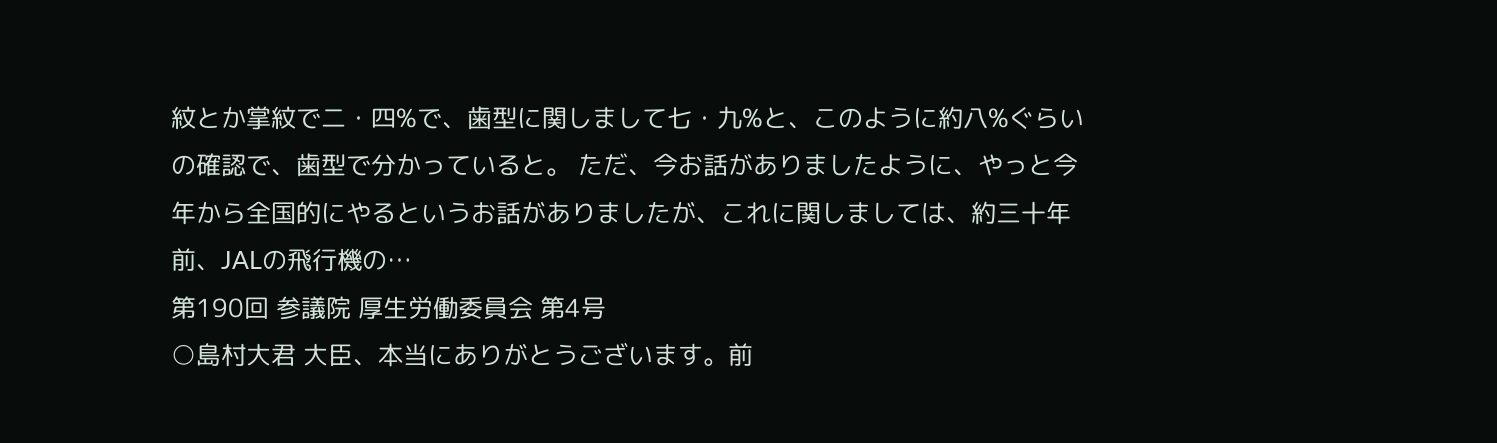紋とか掌紋で二・四%で、歯型に関しまして七・九%と、このように約八%ぐらいの確認で、歯型で分かっていると。 ただ、今お話がありましたように、やっと今年から全国的にやるというお話がありましたが、これに関しましては、約三十年前、JALの飛行機の…
第190回 参議院 厚生労働委員会 第4号
○島村大君 大臣、本当にありがとうございます。前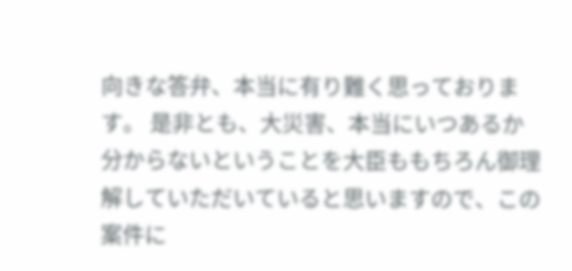向きな答弁、本当に有り難く思っております。 是非とも、大災害、本当にいつあるか分からないということを大臣ももちろん御理解していただいていると思いますので、この案件に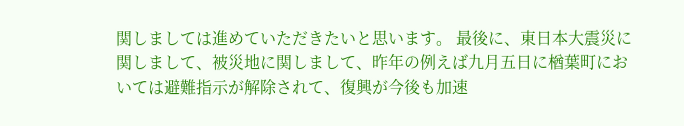関しましては進めていただきたいと思います。 最後に、東日本大震災に関しまして、被災地に関しまして、昨年の例えば九月五日に楢葉町においては避難指示が解除されて、復興が今後も加速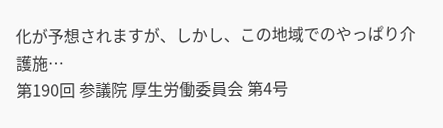化が予想されますが、しかし、この地域でのやっぱり介護施…
第190回 参議院 厚生労働委員会 第4号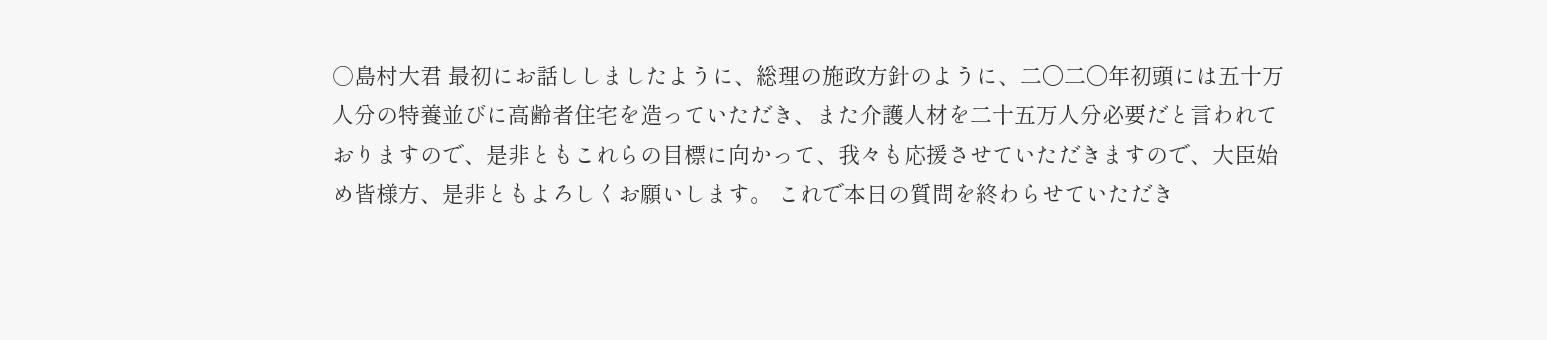○島村大君 最初にお話ししましたように、総理の施政方針のように、二〇二〇年初頭には五十万人分の特養並びに高齢者住宅を造っていただき、また介護人材を二十五万人分必要だと言われておりますので、是非ともこれらの目標に向かって、我々も応援させていただきますので、大臣始め皆様方、是非ともよろしくお願いします。 これで本日の質問を終わらせていただき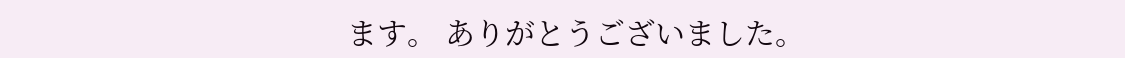ます。 ありがとうございました。